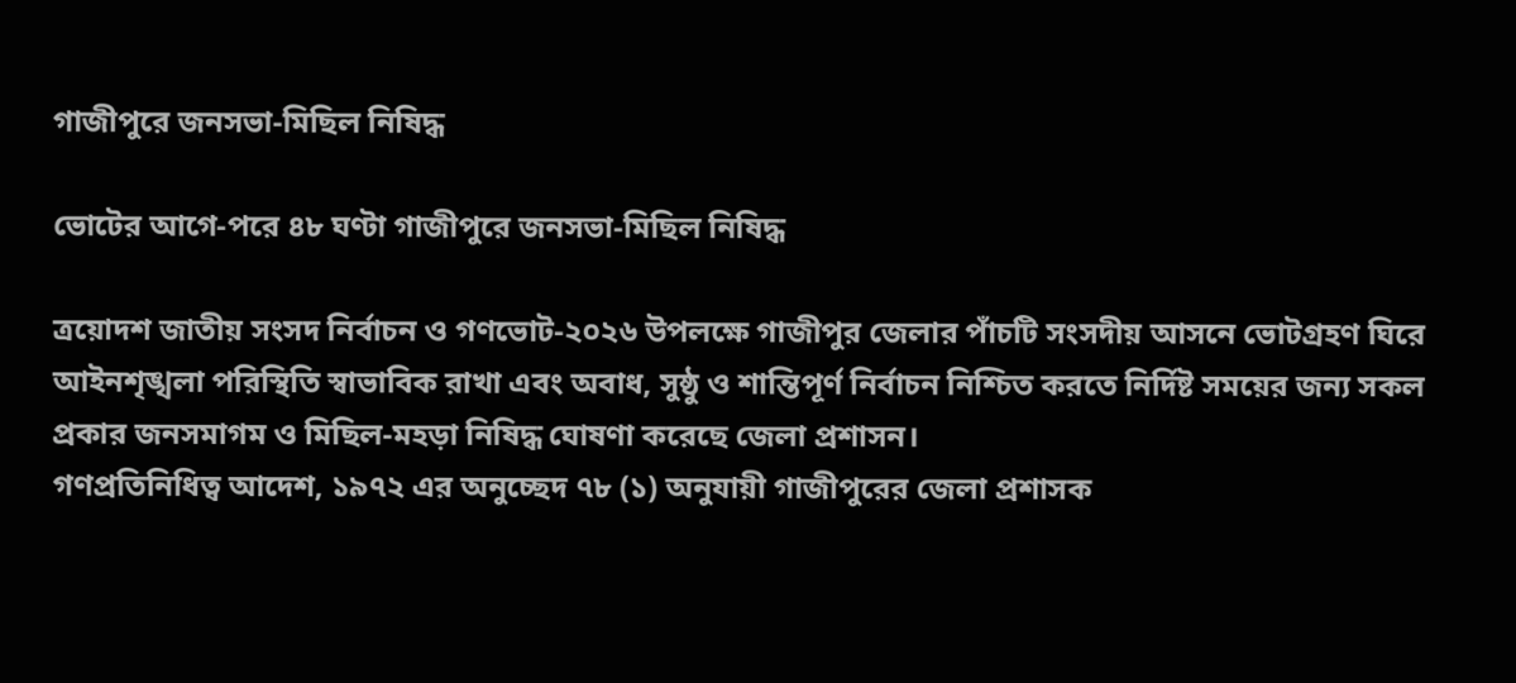গাজীপুরে জনসভা-মিছিল নিষিদ্ধ

ভোটের আগে-পরে ৪৮ ঘণ্টা গাজীপুরে জনসভা-মিছিল নিষিদ্ধ

ত্রয়োদশ জাতীয় সংসদ নির্বাচন ও গণভোট-২০২৬ উপলক্ষে গাজীপুর জেলার পাঁচটি সংসদীয় আসনে ভোটগ্রহণ ঘিরে আইনশৃঙ্খলা পরিস্থিতি স্বাভাবিক রাখা এবং অবাধ, সুষ্ঠু ও শান্তিপূর্ণ নির্বাচন নিশ্চিত করতে নির্দিষ্ট সময়ের জন্য সকল প্রকার জনসমাগম ও মিছিল-মহড়া নিষিদ্ধ ঘোষণা করেছে জেলা প্রশাসন।
গণপ্রতিনিধিত্ব আদেশ, ১৯৭২ এর অনুচ্ছেদ ৭৮ (১) অনুযায়ী গাজীপুরের জেলা প্রশাসক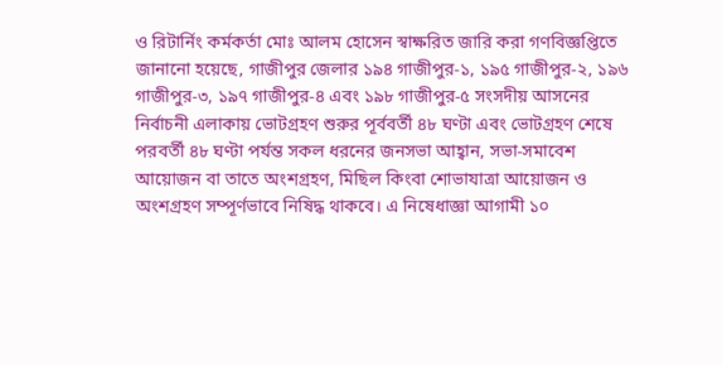ও রিটার্নিং কর্মকর্তা মোঃ আলম হোসেন স্বাক্ষরিত জারি করা গণবিজ্ঞপ্তিতে জানানো হয়েছে, গাজীপুর জেলার ১৯৪ গাজীপুর-১, ১৯৫ গাজীপুর-২, ১৯৬ গাজীপুর-৩, ১৯৭ গাজীপুর-৪ এবং ১৯৮ গাজীপুর-৫ সংসদীয় আসনের নির্বাচনী এলাকায় ভোটগ্রহণ শুরুর পূর্ববর্তী ৪৮ ঘণ্টা এবং ভোটগ্রহণ শেষে পরবর্তী ৪৮ ঘণ্টা পর্যন্ত সকল ধরনের জনসভা আহ্বান, সভা-সমাবেশ আয়োজন বা তাতে অংশগ্রহণ, মিছিল কিংবা শোভাযাত্রা আয়োজন ও অংশগ্রহণ সম্পূর্ণভাবে নিষিদ্ধ থাকবে। এ নিষেধাজ্ঞা আগামী ১০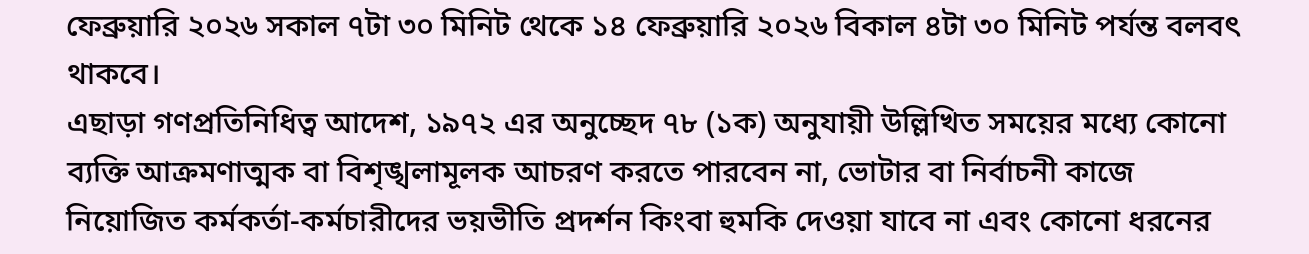ফেব্রুয়ারি ২০২৬ সকাল ৭টা ৩০ মিনিট থেকে ১৪ ফেব্রুয়ারি ২০২৬ বিকাল ৪টা ৩০ মিনিট পর্যন্ত বলবৎ থাকবে।
এছাড়া গণপ্রতিনিধিত্ব আদেশ, ১৯৭২ এর অনুচ্ছেদ ৭৮ (১ক) অনুযায়ী উল্লিখিত সময়ের মধ্যে কোনো ব্যক্তি আক্রমণাত্মক বা বিশৃঙ্খলামূলক আচরণ করতে পারবেন না, ভোটার বা নির্বাচনী কাজে নিয়োজিত কর্মকর্তা-কর্মচারীদের ভয়ভীতি প্রদর্শন কিংবা হুমকি দেওয়া যাবে না এবং কোনো ধরনের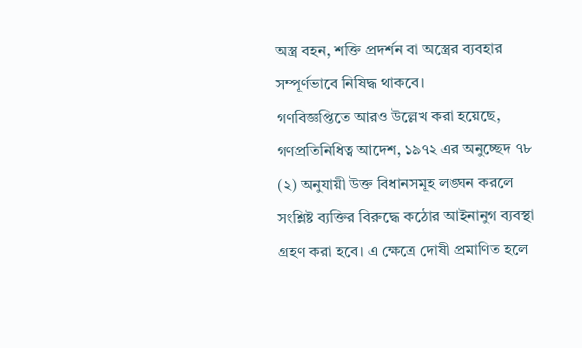অস্ত্র বহন, শক্তি প্রদর্শন বা অস্ত্রের ব্যবহার সম্পূর্ণভাবে নিষিদ্ধ থাকবে।
গণবিজ্ঞপ্তিতে আরও উল্লেখ করা হয়েছে, গণপ্রতিনিধিত্ব আদেশ, ১৯৭২ এর অনুচ্ছেদ ৭৮ (২) অনুযায়ী উক্ত বিধানসমূহ লঙ্ঘন করলে সংশ্লিষ্ট ব্যক্তির বিরুদ্ধে কঠোর আইনানুগ ব্যবস্থা গ্রহণ করা হবে। এ ক্ষেত্রে দোষী প্রমাণিত হলে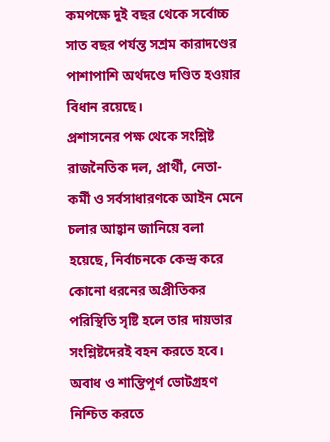কমপক্ষে দুই বছর থেকে সর্বোচ্চ সাত বছর পর্যন্ত সশ্রম কারাদণ্ডের পাশাপাশি অর্থদণ্ডে দণ্ডিত হওয়ার বিধান রয়েছে।
প্রশাসনের পক্ষ থেকে সংশ্লিষ্ট রাজনৈতিক দল, প্রার্থী, নেতা-কর্মী ও সর্বসাধারণকে আইন মেনে চলার আহ্বান জানিয়ে বলা হয়েছে, নির্বাচনকে কেন্দ্র করে কোনো ধরনের অপ্রীতিকর পরিস্থিতি সৃষ্টি হলে তার দায়ভার সংশ্লিষ্টদেরই বহন করতে হবে। অবাধ ও শান্তিপূর্ণ ভোটগ্রহণ নিশ্চিত করতে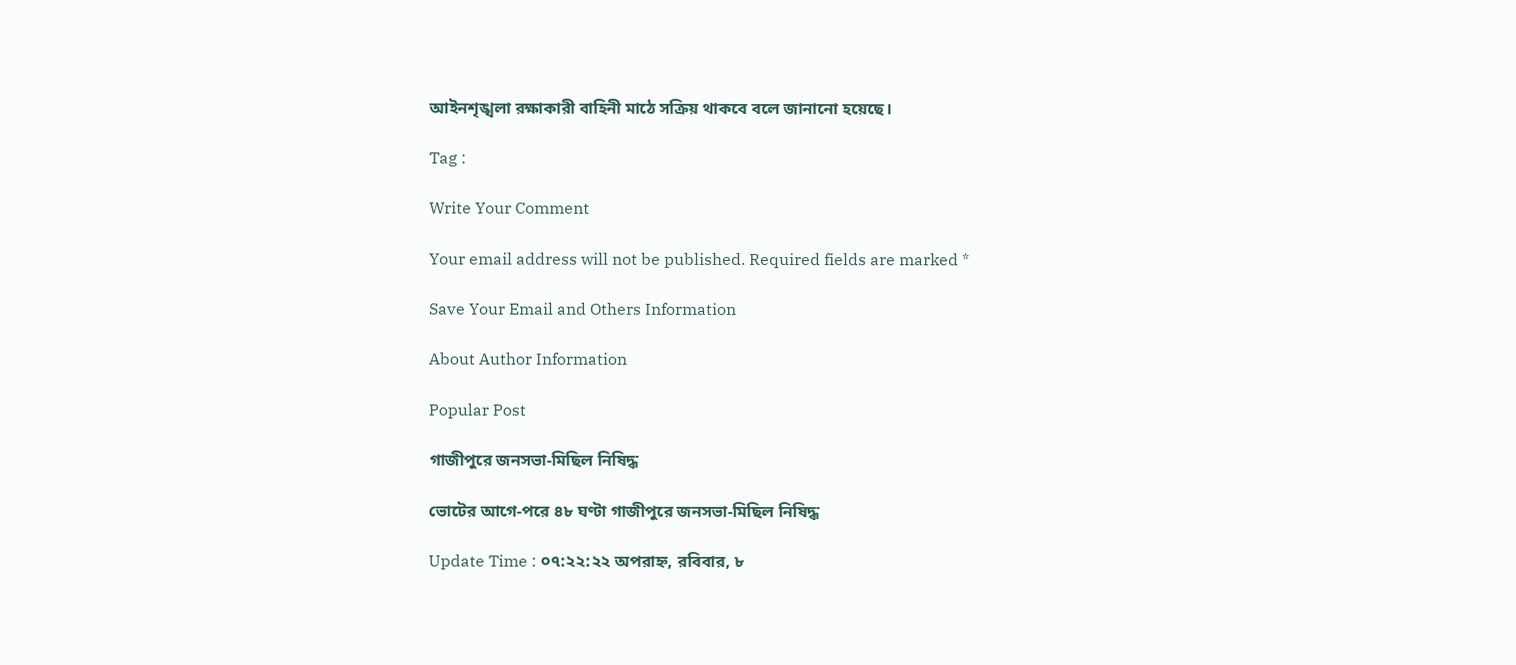আইনশৃঙ্খলা রক্ষাকারী বাহিনী মাঠে সক্রিয় থাকবে বলে জানানো হয়েছে।

Tag :

Write Your Comment

Your email address will not be published. Required fields are marked *

Save Your Email and Others Information

About Author Information

Popular Post

গাজীপুরে জনসভা-মিছিল নিষিদ্ধ

ভোটের আগে-পরে ৪৮ ঘণ্টা গাজীপুরে জনসভা-মিছিল নিষিদ্ধ

Update Time : ০৭:২২:২২ অপরাহ্ন, রবিবার, ৮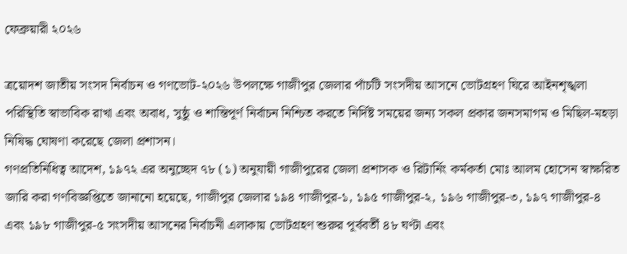ফেব্রুয়ারী ২০২৬

ত্রয়োদশ জাতীয় সংসদ নির্বাচন ও গণভোট-২০২৬ উপলক্ষে গাজীপুর জেলার পাঁচটি সংসদীয় আসনে ভোটগ্রহণ ঘিরে আইনশৃঙ্খলা পরিস্থিতি স্বাভাবিক রাখা এবং অবাধ, সুষ্ঠু ও শান্তিপূর্ণ নির্বাচন নিশ্চিত করতে নির্দিষ্ট সময়ের জন্য সকল প্রকার জনসমাগম ও মিছিল-মহড়া নিষিদ্ধ ঘোষণা করেছে জেলা প্রশাসন।
গণপ্রতিনিধিত্ব আদেশ, ১৯৭২ এর অনুচ্ছেদ ৭৮ (১) অনুযায়ী গাজীপুরের জেলা প্রশাসক ও রিটার্নিং কর্মকর্তা মোঃ আলম হোসেন স্বাক্ষরিত জারি করা গণবিজ্ঞপ্তিতে জানানো হয়েছে, গাজীপুর জেলার ১৯৪ গাজীপুর-১, ১৯৫ গাজীপুর-২, ১৯৬ গাজীপুর-৩, ১৯৭ গাজীপুর-৪ এবং ১৯৮ গাজীপুর-৫ সংসদীয় আসনের নির্বাচনী এলাকায় ভোটগ্রহণ শুরুর পূর্ববর্তী ৪৮ ঘণ্টা এবং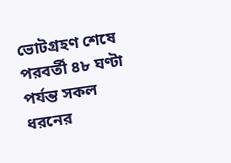ভোটগ্রহণ শেষে পরবর্তী ৪৮ ঘণ্টা পর্যন্ত সকল ধরনের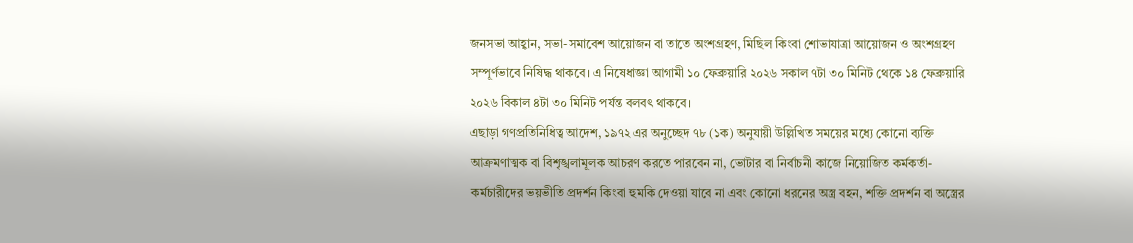জনসভা আহ্বান, সভা-সমাবেশ আয়োজন বা তাতে অংশগ্রহণ, মিছিল কিংবা শোভাযাত্রা আয়োজন ও অংশগ্রহণ সম্পূর্ণভাবে নিষিদ্ধ থাকবে। এ নিষেধাজ্ঞা আগামী ১০ ফেব্রুয়ারি ২০২৬ সকাল ৭টা ৩০ মিনিট থেকে ১৪ ফেব্রুয়ারি ২০২৬ বিকাল ৪টা ৩০ মিনিট পর্যন্ত বলবৎ থাকবে।
এছাড়া গণপ্রতিনিধিত্ব আদেশ, ১৯৭২ এর অনুচ্ছেদ ৭৮ (১ক) অনুযায়ী উল্লিখিত সময়ের মধ্যে কোনো ব্যক্তি আক্রমণাত্মক বা বিশৃঙ্খলামূলক আচরণ করতে পারবেন না, ভোটার বা নির্বাচনী কাজে নিয়োজিত কর্মকর্তা-কর্মচারীদের ভয়ভীতি প্রদর্শন কিংবা হুমকি দেওয়া যাবে না এবং কোনো ধরনের অস্ত্র বহন, শক্তি প্রদর্শন বা অস্ত্রের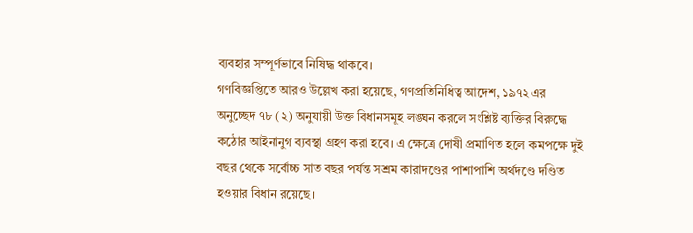ব্যবহার সম্পূর্ণভাবে নিষিদ্ধ থাকবে।
গণবিজ্ঞপ্তিতে আরও উল্লেখ করা হয়েছে, গণপ্রতিনিধিত্ব আদেশ, ১৯৭২ এর অনুচ্ছেদ ৭৮ (২) অনুযায়ী উক্ত বিধানসমূহ লঙ্ঘন করলে সংশ্লিষ্ট ব্যক্তির বিরুদ্ধে কঠোর আইনানুগ ব্যবস্থা গ্রহণ করা হবে। এ ক্ষেত্রে দোষী প্রমাণিত হলে কমপক্ষে দুই বছর থেকে সর্বোচ্চ সাত বছর পর্যন্ত সশ্রম কারাদণ্ডের পাশাপাশি অর্থদণ্ডে দণ্ডিত হওয়ার বিধান রয়েছে।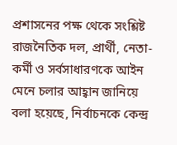প্রশাসনের পক্ষ থেকে সংশ্লিষ্ট রাজনৈতিক দল, প্রার্থী, নেতা-কর্মী ও সর্বসাধারণকে আইন মেনে চলার আহ্বান জানিয়ে বলা হয়েছে, নির্বাচনকে কেন্দ্র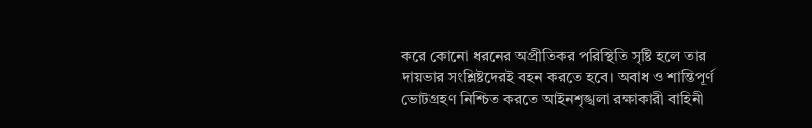করে কোনো ধরনের অপ্রীতিকর পরিস্থিতি সৃষ্টি হলে তার দায়ভার সংশ্লিষ্টদেরই বহন করতে হবে। অবাধ ও শান্তিপূর্ণ ভোটগ্রহণ নিশ্চিত করতে আইনশৃঙ্খলা রক্ষাকারী বাহিনী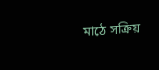মাঠে সক্রিয়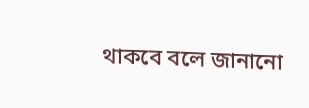থাকবে বলে জানানো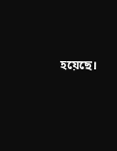হয়েছে।